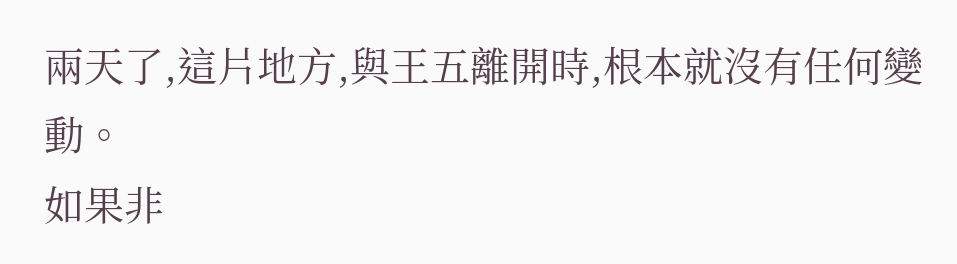兩天了,這片地方,與王五離開時,根本就沒有任何變動。
如果非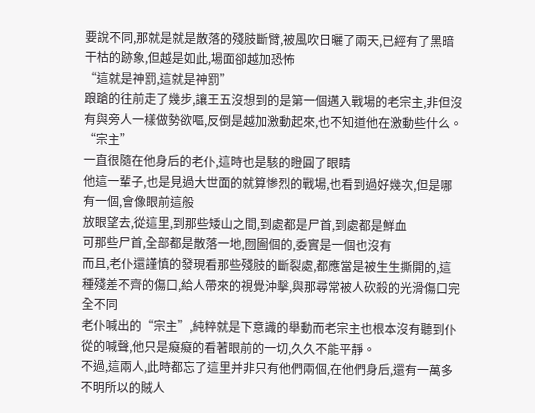要說不同,那就是就是散落的殘肢斷臂,被風吹日曬了兩天,已經有了黑暗干枯的跡象,但越是如此,場面卻越加恐怖
“這就是神罰,這就是神罰”
踉蹌的往前走了幾步,讓王五沒想到的是第一個邁入戰場的老宗主,非但沒有與旁人一樣做勢欲嘔,反倒是越加激動起來,也不知道他在激動些什么。
“宗主”
一直很隨在他身后的老仆,這時也是駭的瞪圓了眼睛
他這一輩子,也是見過大世面的就算慘烈的戰場,也看到過好幾次,但是哪有一個,會像眼前這般
放眼望去,從這里,到那些矮山之間,到處都是尸首,到處都是鮮血
可那些尸首,全部都是散落一地,囫圇個的,委實是一個也沒有
而且,老仆還謹慎的發現看那些殘肢的斷裂處,都應當是被生生撕開的,這種殘差不齊的傷口,給人帶來的視覺沖擊,與那尋常被人砍殺的光滑傷口完全不同
老仆喊出的“宗主”,純粹就是下意識的舉動而老宗主也根本沒有聽到仆從的喊聲,他只是癡癡的看著眼前的一切,久久不能平靜。
不過,這兩人,此時都忘了這里并非只有他們兩個,在他們身后,還有一萬多不明所以的賊人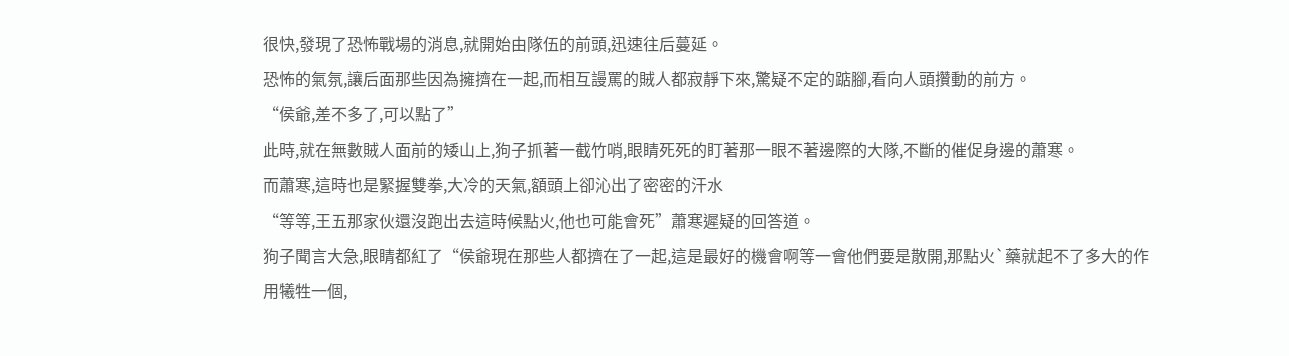很快,發現了恐怖戰場的消息,就開始由隊伍的前頭,迅速往后蔓延。
恐怖的氣氛,讓后面那些因為擁擠在一起,而相互謾罵的賊人都寂靜下來,驚疑不定的踮腳,看向人頭攢動的前方。
“侯爺,差不多了,可以點了”
此時,就在無數賊人面前的矮山上,狗子抓著一截竹哨,眼睛死死的盯著那一眼不著邊際的大隊,不斷的催促身邊的蕭寒。
而蕭寒,這時也是緊握雙拳,大冷的天氣,額頭上卻沁出了密密的汗水
“等等,王五那家伙還沒跑出去這時候點火,他也可能會死”蕭寒遲疑的回答道。
狗子聞言大急,眼睛都紅了“侯爺現在那些人都擠在了一起,這是最好的機會啊等一會他們要是散開,那點火`藥就起不了多大的作用犧牲一個,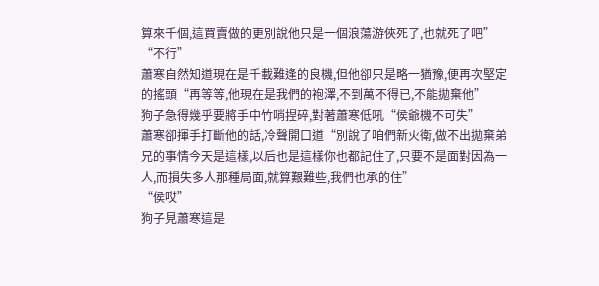算來千個,這買賣做的更別說他只是一個浪蕩游俠死了,也就死了吧”
“不行”
蕭寒自然知道現在是千載難逢的良機,但他卻只是略一猶豫,便再次堅定的搖頭“再等等,他現在是我們的袍澤,不到萬不得已,不能拋棄他”
狗子急得幾乎要將手中竹哨捏碎,對著蕭寒低吼“侯爺機不可失”
蕭寒卻揮手打斷他的話,冷聲開口道“別說了咱們新火衛,做不出拋棄弟兄的事情今天是這樣,以后也是這樣你也都記住了,只要不是面對因為一人,而損失多人那種局面,就算艱難些,我們也承的住”
“侯哎”
狗子見蕭寒這是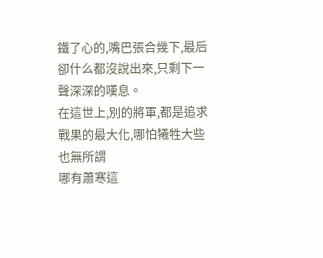鐵了心的,嘴巴張合幾下,最后卻什么都沒說出來,只剩下一聲深深的嘆息。
在這世上,別的將軍,都是追求戰果的最大化,哪怕犧牲大些也無所謂
哪有蕭寒這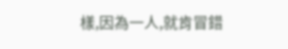樣,因為一人,就肯冒錯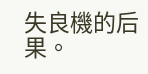失良機的后果。